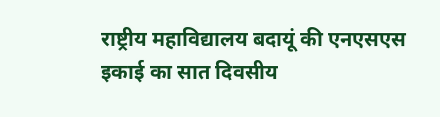राष्ट्रीय महाविद्यालय बदायूं की एनएसएस इकाई का सात दिवसीय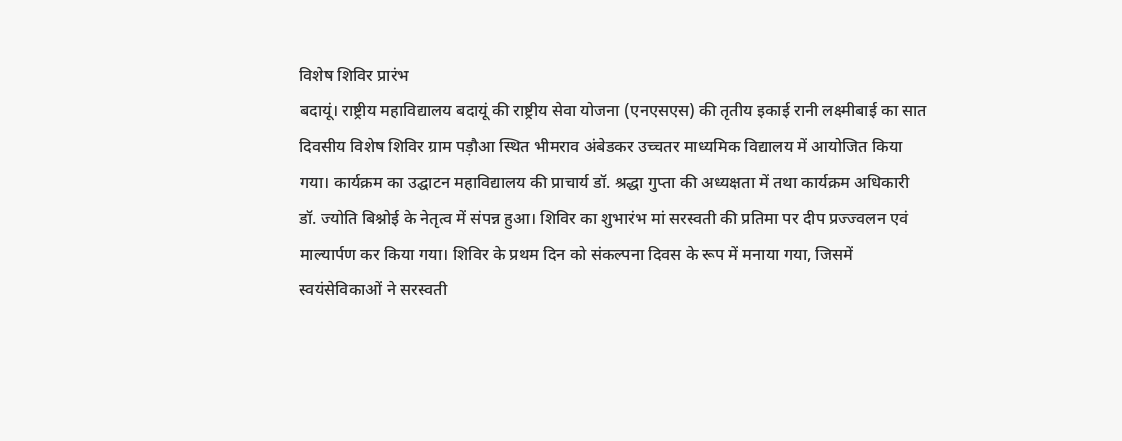विशेष शिविर प्रारंभ
बदायूं। राष्ट्रीय महाविद्यालय बदायूं की राष्ट्रीय सेवा योजना (एनएसएस) की तृतीय इकाई रानी लक्ष्मीबाई का सात दिवसीय विशेष शिविर ग्राम पड़ौआ स्थित भीमराव अंबेडकर उच्चतर माध्यमिक विद्यालय में आयोजित किया गया। कार्यक्रम का उद्घाटन महाविद्यालय की प्राचार्य डॉ. श्रद्धा गुप्ता की अध्यक्षता में तथा कार्यक्रम अधिकारी डॉ. ज्योति बिश्नोई के नेतृत्व में संपन्न हुआ। शिविर का शुभारंभ मां सरस्वती की प्रतिमा पर दीप प्रज्ज्वलन एवं माल्यार्पण कर किया गया। शिविर के प्रथम दिन को संकल्पना दिवस के रूप में मनाया गया, जिसमें स्वयंसेविकाओं ने सरस्वती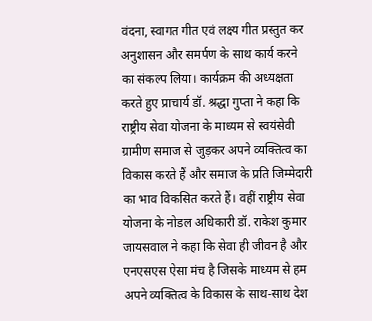वंदना, स्वागत गीत एवं लक्ष्य गीत प्रस्तुत कर अनुशासन और समर्पण के साथ कार्य करने का संकल्प लिया। कार्यक्रम की अध्यक्षता करते हुए प्राचार्य डॉ. श्रद्धा गुप्ता ने कहा कि राष्ट्रीय सेवा योजना के माध्यम से स्वयंसेवी ग्रामीण समाज से जुड़कर अपने व्यक्तित्व का विकास करते हैं और समाज के प्रति जिम्मेदारी का भाव विकसित करते हैं। वहीं राष्ट्रीय सेवा योजना के नोडल अधिकारी डॉ. राकेश कुमार जायसवाल ने कहा कि सेवा ही जीवन है और एनएसएस ऐसा मंच है जिसके माध्यम से हम अपने व्यक्तित्व के विकास के साथ-साथ देश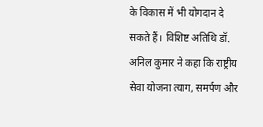के विकास में भी योगदान दे सकते हैं। विशिष्ट अतिथि डॉ. अनिल कुमार ने कहा कि राष्ट्रीय सेवा योजना त्याग, समर्पण और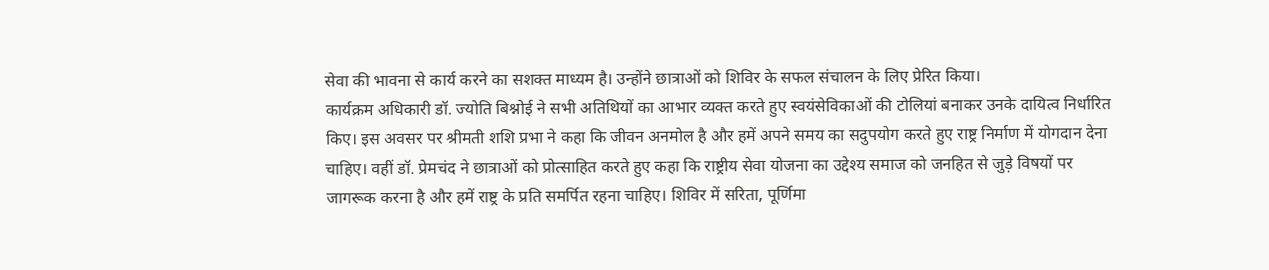सेवा की भावना से कार्य करने का सशक्त माध्यम है। उन्होंने छात्राओं को शिविर के सफल संचालन के लिए प्रेरित किया।
कार्यक्रम अधिकारी डॉ. ज्योति बिश्नोई ने सभी अतिथियों का आभार व्यक्त करते हुए स्वयंसेविकाओं की टोलियां बनाकर उनके दायित्व निर्धारित किए। इस अवसर पर श्रीमती शशि प्रभा ने कहा कि जीवन अनमोल है और हमें अपने समय का सदुपयोग करते हुए राष्ट्र निर्माण में योगदान देना चाहिए। वहीं डॉ. प्रेमचंद ने छात्राओं को प्रोत्साहित करते हुए कहा कि राष्ट्रीय सेवा योजना का उद्देश्य समाज को जनहित से जुड़े विषयों पर जागरूक करना है और हमें राष्ट्र के प्रति समर्पित रहना चाहिए। शिविर में सरिता, पूर्णिमा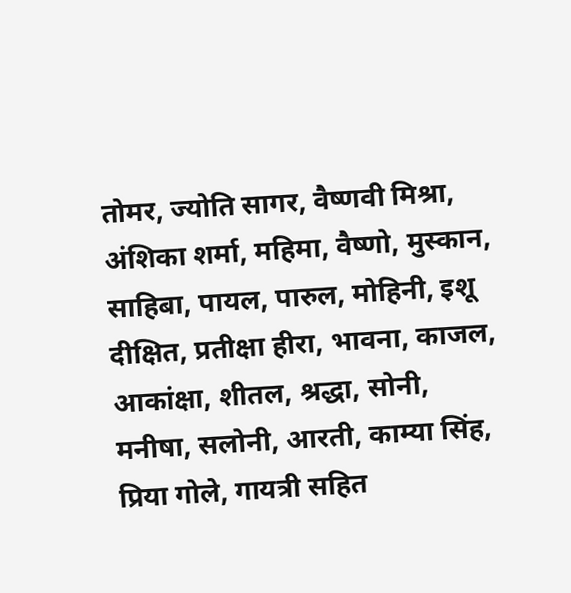तोमर, ज्योति सागर, वैष्णवी मिश्रा, अंशिका शर्मा, महिमा, वैष्णो, मुस्कान, साहिबा, पायल, पारुल, मोहिनी, इशू दीक्षित, प्रतीक्षा हीरा, भावना, काजल, आकांक्षा, शीतल, श्रद्धा, सोनी, मनीषा, सलोनी, आरती, काम्या सिंह, प्रिया गोले, गायत्री सहित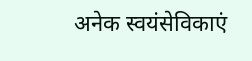अनेक स्वयंसेविकाएं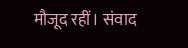मौजूद रहीं। संवाद